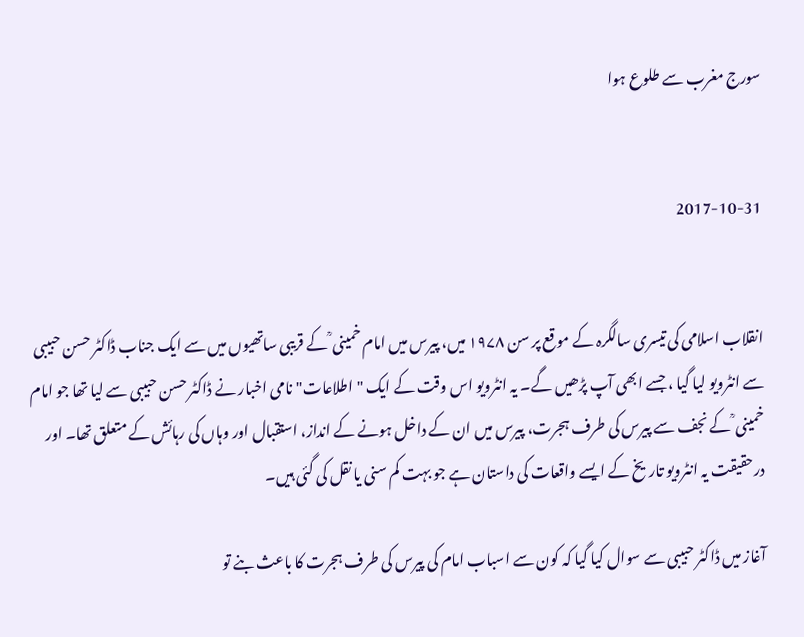سورج مغرب سے طلوع ہوا


2017-10-31


انقلاب اسلامی کی تیسری سالگرہ کے موقع پر سن ۱۹۷۸ میں، پیرس میں امام خمینی ؒ کے قریبی ساتھیوں میں سے ایک جناب ڈاکٹر حسن حبیبی سے انٹرویو لیا گیا ، جسے ابھی آپ پڑھیں گے۔ یہ انٹرویو اس وقت کے ایک "اطلاعات" نامی اخبار نے ڈاکٹر حسن حبیبی سے لیا تھا جو امام خمینی ؒ کے نجف سے پیرس کی طرف ہجرت، پیرس میں ان کے داخل ہونے کے انداز، استقبال اور وہاں کی رہائش کے متعلق تھا۔ اور درحقیقت یہ انٹرویو تاریخ کے ایسے واقعات کی داستان ہے جو بہت کم سنی یا نقل کی گئی ہیں۔

آغاز میں ڈاکٹر حبیبی سے سوال کیا گیا کہ کون سے اسباب امام کی پیرس کی طرف ہجرت کا باعث بنے تو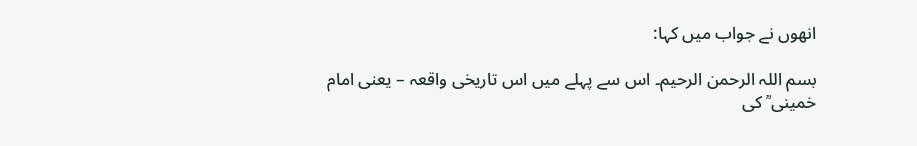انھوں نے جواب میں کہا:

بسم اللہ الرحمن الرحیم۔ اس سے پہلے میں اس تاریخی واقعہ – یعنی امام خمینی ؒ کی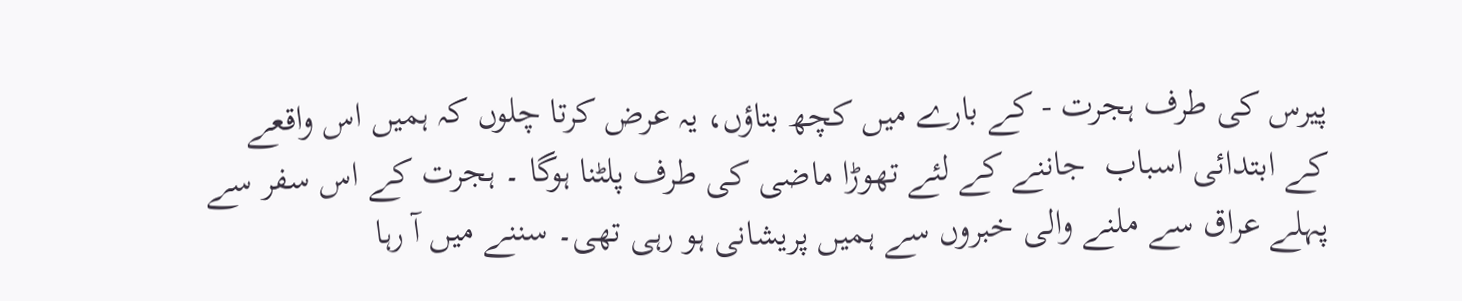پیرس کی طرف ہجرت - کے بارے میں کچھ بتاؤں، یہ عرض کرتا چلوں کہ ہمیں اس واقعے کے ابتدائی اسباب  جاننے کے لئے تھوڑا ماضی کی طرف پلٹنا ہوگا ۔ ہجرت کے اس سفر سے پہلے عراق سے ملنے والی خبروں سے ہمیں پریشانی ہو رہی تھی۔ سننے میں آ رہا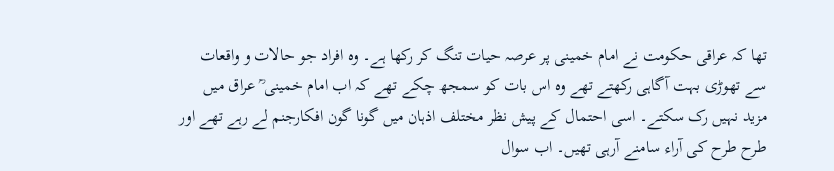تھا کہ عراقی حکومت نے امام خمینی پر عرصہ حیات تنگ کر رکھا ہے۔ وہ افراد جو حالات و واقعات سے تھوڑی بہت آگاہی رکھتے تھے وہ اس بات کو سمجھ چکے تھے کہ اب امام خمینی ؒ عراق میں مزید نہیں رک سکتے۔ اسی احتمال کے پیش نظر مختلف اذہان میں گونا گون افکارجنم لے رہے تھے اور طرح طرح کی آراء سامنے آرہی تھیں۔ اب سوال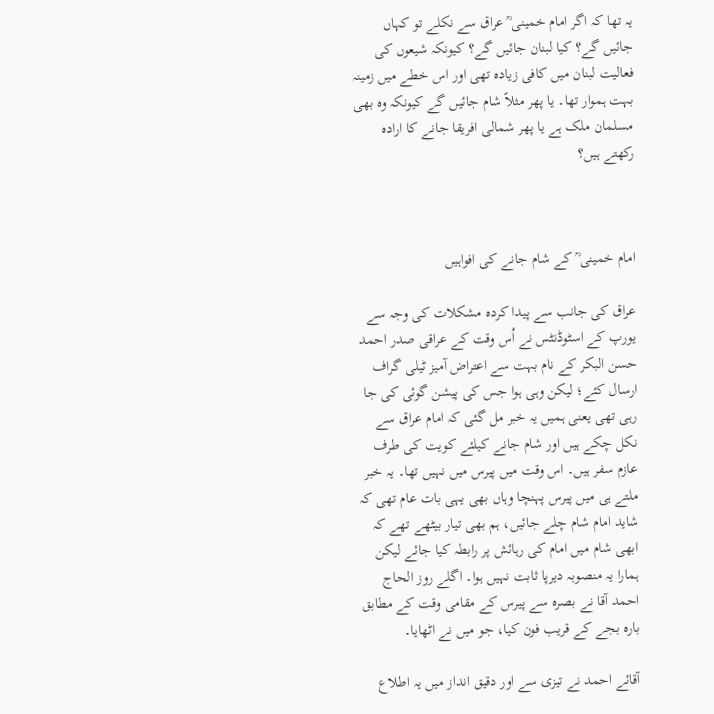یہ تھا کہ اگر امام خمینی ؒ عراق سے نکلے تو کہاں جائیں گے؟ کیا لبنان جائیں گے؟ کیونکہ شیعوں کی فعالیت لبنان میں کافی زیادہ تھی اور اس خطے میں زمینہ بہت ہموار تھا۔ یا پھر مثلاً شام جائیں گے کیونکہ وہ بھی مسلمان ملک ہے یا پھر شمالی افریقا جانے کا ارادہ رکھتے ہیں؟



امام خمینی ؒ کے شام جانے کی افواہیں

عراق کی جانب سے پیدا کردہ مشکلات کی وجہ سے یورپ کے اسٹوڈنٹس نے اُس وقت کے عراقی صدر احمد حسن البکر کے نام بہت سے اعتراض آمیز ٹیلی گراف ارسال کئے؛ لیکن وہی ہوا جس کی پیشن گوئی کی جا رہی تھی یعنی ہمیں یہ خبر مل گئی کہ امام عراق سے نکل چکے ہیں اور شام جانے کیلئے کویت کی طرف عازم سفر ہیں۔ اس وقت میں پیرس میں نہیں تھا۔ یہ خبر ملتے ہی میں پیرس پہنچا وہاں بھی یہی بات عام تھی کہ شاید امام شام چلے جائیں، ہم بھی تیار بیٹھے تھے کہ ابھی شام میں امام کی رہائش پر رابطہ کیا جائے لیکن ہمارا یہ منصوبہ دیرپا ثابت نہیں ہوا۔ اگلے روز الحاج احمد آقا نے بصرہ سے پیرس کے مقامی وقت کے مطابق بارہ بجے کے قریب فون کیا، جو میں نے اٹھایا۔

آقائے احمد نے تیزی سے اور دقیق انداز میں یہ اطلاع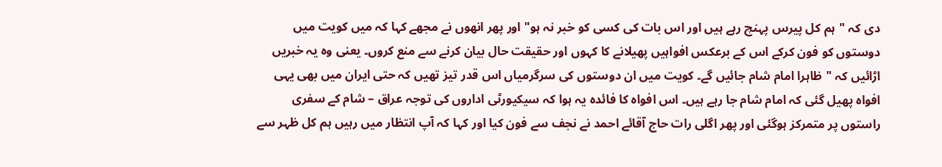دی کہ "ہم کل پیرس پہنچ رہے ہیں اور اس بات کی کسی کو خبر نہ ہو" اور پھر انھوں نے مجھے کہا کہ میں کویت میں دوستوں کو فون کرکے اس کے برعکس افواہیں پھیلانے کا کہوں اور حقیقت حال بیان کرنے سے منع کروں۔ یعنی وہ یہ خبریں اڑائیں کہ "ظاہرا امام شام جائیں گے۔ کویت میں ان دوستوں کی سرگرمیاں اس قدر تیز تھیں کہ حتی ایران میں بھی یہی افواہ پھیل گئی کہ امام شام جا رہے ہیں۔ اس افواہ کا فائدہ یہ ہوا کہ سیکیورٹی اداروں کی توجہ عراق – شام کے سفری راستوں پر متمرکز ہوگئی اور پھر اگلی رات حاج آقائے احمد نے نجف سے فون کیا اور کہا کہ آپ انتظار میں رہیں ہم کل ظہر سے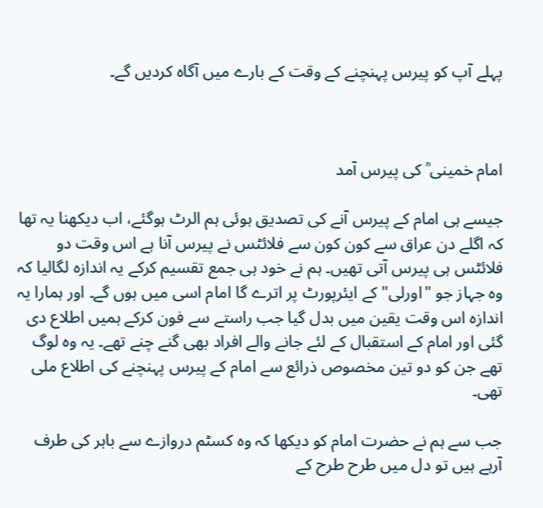پہلے آپ کو پیرس پہنچنے کے وقت کے بارے میں آگاہ کردیں گے۔



امام خمینی ؒ کی پیرس آمد

جیسے ہی امام کے پیرس آنے کی تصدیق ہوئی ہم الرٹ ہوگئے، اب دیکھنا یہ تھا کہ اگلے دن عراق سے کون کون سے فلائٹس نے پیرس آنا ہے اس وقت دو فلائٹس ہی پیرس آتی تھیں۔ ہم نے خود ہی جمع تقسیم کرکے یہ اندازہ لگالیا کہ وہ جہاز جو "اورلی" کے ایئرپورٹ پر اترے گا امام اسی میں ہوں گے۔ اور ہمارا یہ اندازہ اس وقت یقین میں بدل گیا جب راستے سے فون کرکے ہمیں اطلاع دی گئی اور امام کے استقبال کے لئے جانے والے افراد بھی گنے چنے تھے۔ یہ وہ لوگ تھے جن کو دو تین مخصوص ذرائع سے امام کے پیرس پہنچنے کی اطلاع ملی تھی۔

جب سے ہم نے حضرت امام کو دیکھا کہ وہ کسٹم دروازے سے باہر کی طرف آرہے ہیں تو دل میں طرح طرح کے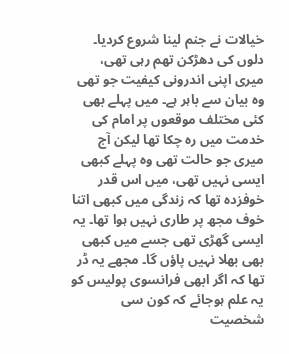خیالات نے جنم لینا شروع کردیا۔ دلوں کی دھڑکن تھم رہی تھی، میری اپنی اندرونی کیفیت جو تھی وہ بیان سے باہر ہے۔ میں پہلے بھی کئی مختلف موقعوں پر امام کی خدمت میں رہ چکا تھا لیکن آج میری جو حالت تھی وہ پہلے کبھی ایسی نہیں تھی، میں اس قدر خوفزدہ تھا کہ زندگی میں کبھی اتنا خوف مجھ پر طاری نہیں ہوا تھا۔ یہ ایسی گھڑی تھی جسے میں کبھی بھی بھلا نہیں پاؤں گا۔ مجھے یہ ڈر تھا کہ اگر ابھی فرانسوی پولیس کو یہ علم ہوجائے کہ کون سی شخصیت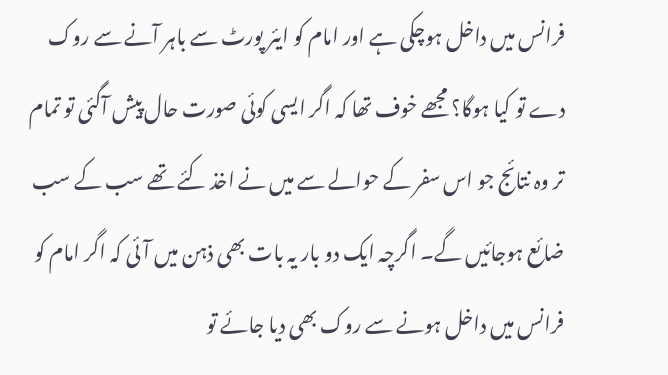فرانس میں داخل ہوچکی ہے اور امام کو ایئر پورٹ سے باہر آنے سے روک دے تو کیا ہوگا؟ مجھے خوف تھا کہ اگر ایسی کوئی صورت حال پیش آگئی تو تمام تر وہ نتائج جو اس سفر کے حوالے سے میں نے اخذ کئے تھے سب کے سب ضائع ہوجائیں گے۔ اگرچہ ایک دو بار یہ بات بھی ذہن میں آئی کہ اگر امام کو فرانس میں داخل ہونے سے روک بھی دیا جائے تو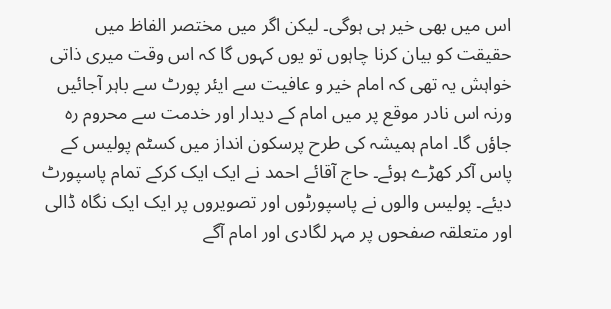اس میں بھی خیر ہی ہوگی۔ لیکن اگر میں مختصر الفاظ میں حقیقت کو بیان کرنا چاہوں تو یوں کہوں گا کہ اس وقت میری ذاتی خواہش یہ تھی کہ امام خیر و عافیت سے ایئر پورٹ سے باہر آجائیں ورنہ اس نادر موقع پر میں امام کے دیدار اور خدمت سے محروم رہ جاؤں گا۔ امام ہمیشہ کی طرح پرسکون انداز میں کسٹم پولیس کے پاس آکر کھڑے ہوئے۔ حاج آقائے احمد نے ایک ایک کرکے تمام پاسپورٹ دیئے۔ پولیس والوں نے پاسپورٹوں اور تصویروں پر ایک ایک نگاہ ڈالی اور متعلقہ صفحوں پر مہر لگادی اور امام آگے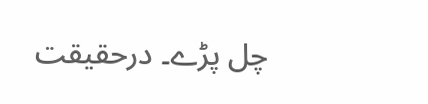چل پڑے۔ درحقیقت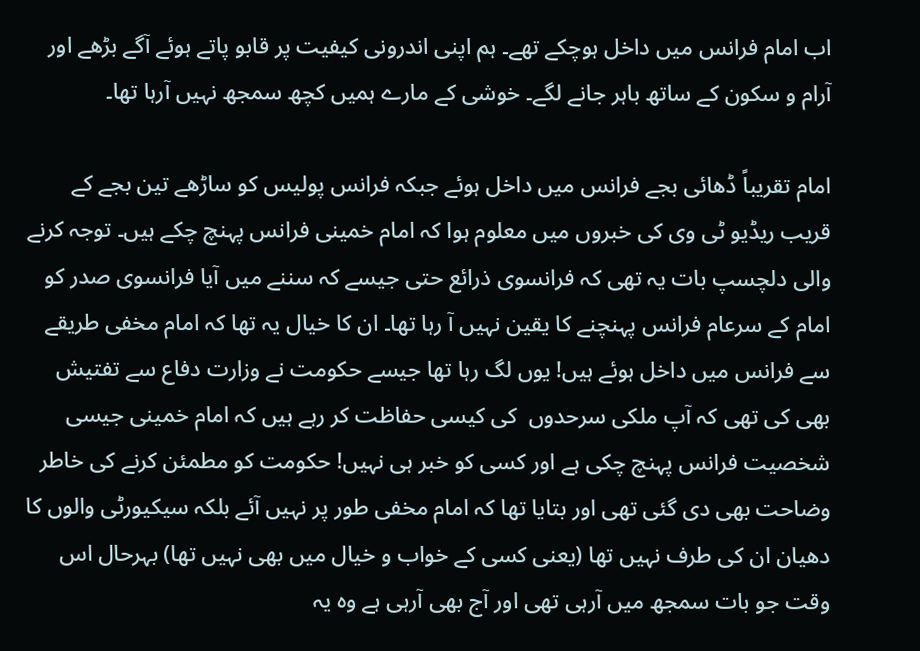اب امام فرانس میں داخل ہوچکے تھے۔ ہم اپنی اندرونی کیفیت پر قابو پاتے ہوئے آگے بڑھے اور آرام و سکون کے ساتھ باہر جانے لگے۔ خوشی کے مارے ہمیں کچھ سمجھ نہیں آرہا تھا۔

امام تقریباً ڈھائی بجے فرانس میں داخل ہوئے جبکہ فرانس پولیس کو ساڑھے تین بجے کے قریب ریڈیو ٹی وی کی خبروں میں معلوم ہوا کہ امام خمینی فرانس پہنچ چکے ہیں۔ توجہ کرنے والی دلچسپ بات یہ تھی کہ فرانسوی ذرائع حتی جیسے کہ سننے میں آیا فرانسوی صدر کو امام کے سرعام فرانس پہنچنے کا یقین نہیں آ رہا تھا۔ ان کا خیال یہ تھا کہ امام مخفی طریقے سے فرانس میں داخل ہوئے ہیں! یوں لگ رہا تھا جیسے حکومت نے وزارت دفاع سے تفتیش بھی کی تھی کہ آپ ملکی سرحدوں  کی کیسی حفاظت کر رہے ہیں کہ امام خمینی جیسی شخصیت فرانس پہنچ چکی ہے اور کسی کو خبر ہی نہیں! حکومت کو مطمئن کرنے کی خاطر وضاحت بھی دی گئی تھی اور بتایا تھا کہ امام مخفی طور پر نہیں آئے بلکہ سیکیورٹی والوں کا دھیان ان کی طرف نہیں تھا (یعنی کسی کے خواب و خیال میں بھی نہیں تھا) بہرحال اس وقت جو بات سمجھ میں آرہی تھی اور آج بھی آرہی ہے وہ یہ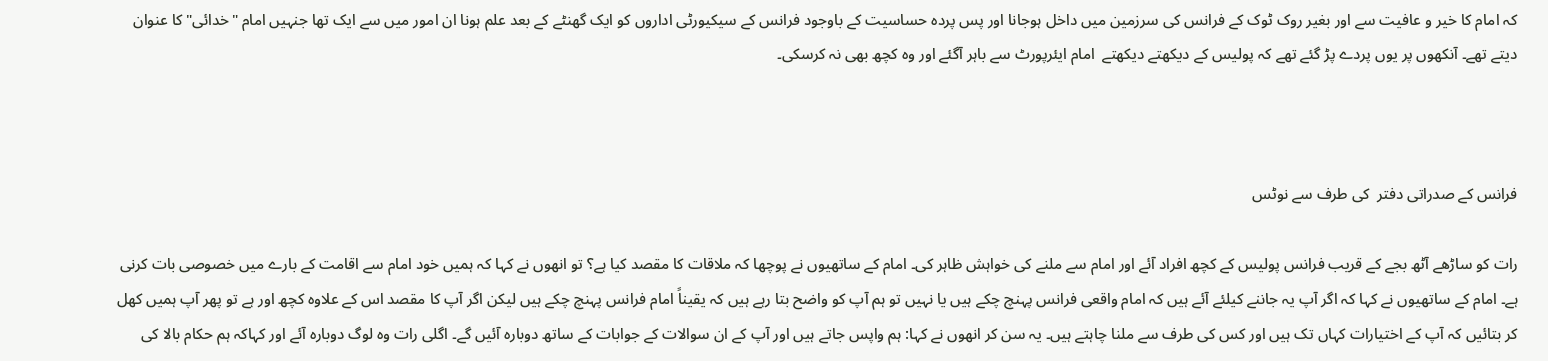کہ امام کا خیر و عافیت سے اور بغیر روک ٹوک کے فرانس کی سرزمین میں داخل ہوجانا اور پس پردہ حساسیت کے باوجود فرانس کے سیکیورٹی اداروں کو ایک گھنٹے کے بعد علم ہونا ان امور میں سے ایک تھا جنہیں امام "خدائی" کا عنوان دیتے تھے۔ آنکھوں پر یوں پردے پڑ گئے تھے کہ پولیس کے دیکھتے دیکھتے  امام ایئرپورٹ سے باہر آگئے اور وہ کچھ بھی نہ کرسکی۔



فرانس کے صدراتی دفتر  کی طرف سے نوٹس

رات کو ساڑھے آٹھ بجے کے قریب فرانس پولیس کے کچھ افراد آئے اور امام سے ملنے کی خواہش ظاہر کی۔ امام کے ساتھیوں نے پوچھا کہ ملاقات کا مقصد کیا ہے؟ تو انھوں نے کہا کہ ہمیں خود امام سے اقامت کے بارے میں خصوصی بات کرنی ہے۔ امام کے ساتھیوں نے کہا کہ اگر آپ یہ جاننے کیلئے آئے ہیں کہ امام واقعی فرانس پہنچ چکے ہیں یا نہیں تو ہم آپ کو واضح بتا رہے ہیں کہ یقیناً امام فرانس پہنچ چکے ہیں لیکن اگر آپ کا مقصد اس کے علاوہ کچھ اور ہے تو پھر آپ ہمیں کھل کر بتائیں کہ آپ کے اختیارات کہاں تک ہیں اور کس کی طرف سے ملنا چاہتے ہیں۔ یہ سن کر انھوں نے کہا: ہم واپس جاتے ہیں اور آپ کے ان سوالات کے جوابات کے ساتھ دوبارہ آئیں گے۔ اگلی رات وہ لوگ دوبارہ آئے اور کہاکہ ہم حکام بالا کی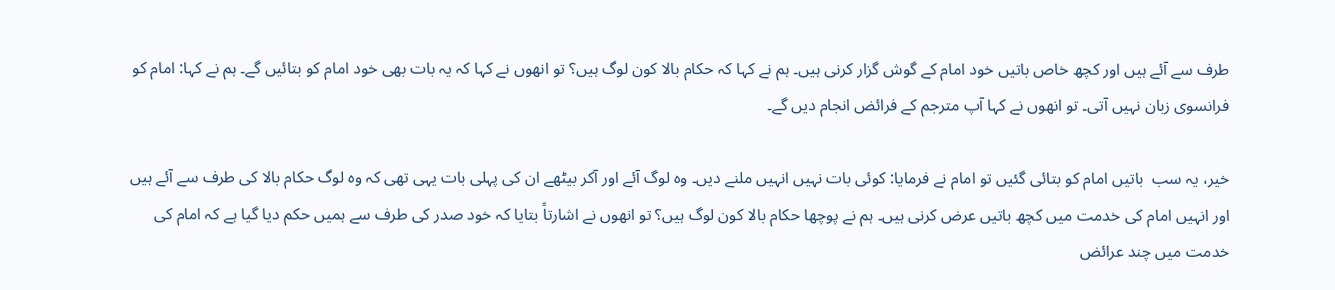طرف سے آئے ہیں اور کچھ خاص باتیں خود امام کے گوش گزار کرنی ہیں۔ ہم نے کہا کہ حکام بالا کون لوگ ہیں؟ تو انھوں نے کہا کہ یہ بات بھی خود امام کو بتائیں گے۔ ہم نے کہا: امام کو فرانسوی زبان نہیں آتی۔ تو انھوں نے کہا آپ مترجم کے فرائض انجام دیں گے۔

خیر، یہ سب  باتیں امام کو بتائی گئیں تو امام نے فرمایا: کوئی بات نہیں انہیں ملنے دیں۔ وہ لوگ آئے اور آکر بیٹھے ان کی پہلی بات یہی تھی کہ وہ لوگ حکام بالا کی طرف سے آئے ہیں اور انہیں امام کی خدمت میں کچھ باتیں عرض کرنی ہیں۔ ہم نے پوچھا حکام بالا کون لوگ ہیں؟ تو انھوں نے اشارتاً بتایا کہ خود صدر کی طرف سے ہمیں حکم دیا گیا ہے کہ امام کی خدمت میں چند عرائض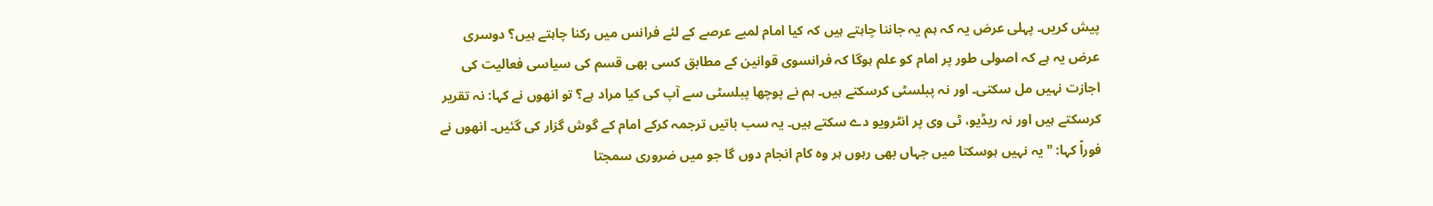پیش کریں۔ پہلی عرض یہ کہ ہم یہ جاننا چاہتے ہیں کہ کیا امام لمبے عرصے کے لئے فرانس میں رکنا چاہتے ہیں؟ دوسری عرض یہ ہے کہ اصولی طور پر امام کو علم ہوگا کہ فرانسوی قوانین کے مطابق کسی بھی قسم کی سیاسی فعالیت کی اجازت نہیں مل سکتی۔ اور نہ پبلسٹی کرسکتے ہیں۔ ہم نے پوچھا پبلسٹی سے آپ کی کیا مراد ہے؟ تو انھوں نے کہا: نہ تقریر کرسکتے ہیں اور نہ ریڈیو، ٹی وی پر انٹرویو دے سکتے ہیں۔ یہ سب باتیں ترجمہ کرکے امام کے گوش گزار کی گئیں۔ انھوں نے فوراً کہا: "یہ نہیں ہوسکتا میں جہاں بھی رہوں ہر وہ کام انجام دوں گا جو میں ضروری سمجتا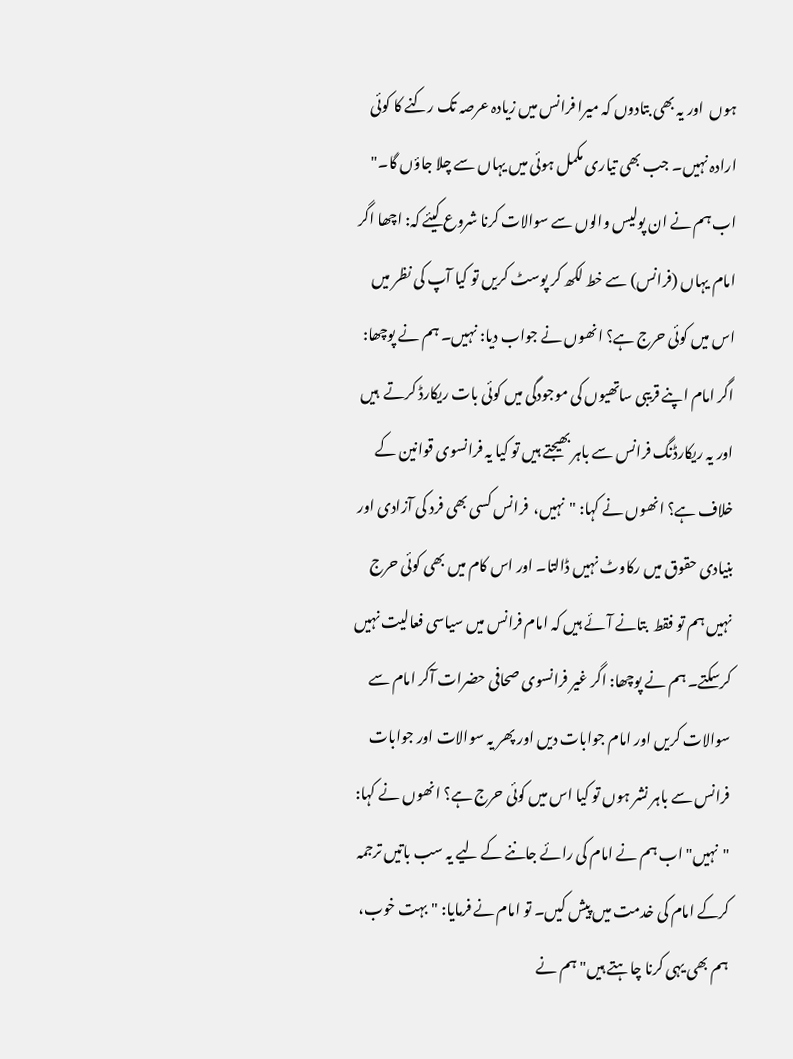ہوں  اور یہ بھی بتادوں کہ میرا فرانس میں زیادہ عرصہ تک رکنے کا کوئی ارادہ نہیں۔ جب بھی تیاری مکمل ہوئی میں یہاں سے چلا جاؤں گا۔" اب ہم نے ان پولیس والوں سے سوالات کرنا شروع کیئے کہ: اچھا اگر امام یہاں (فرانس) سے خط لکھ کر پوسٹ کریں تو کیا آپ کی نظر میں اس میں کوئی حرج ہے؟ انھوں نے جواب دیا: نہیں۔ ہم نے پوچھا: اگر امام اپنے قریبی ساتھیوں کی موجودگی میں کوئی بات ریکارڈ کرتے  ہیں اور یہ ریکارڈنگ فرانس سے باہر بھیجتے ہیں تو کیا یہ فرانسوی قوانین کے خلاف ہے؟ انھوں نے کہا: "نہیں،  فرانس کسی بھی فرد کی آزادی اور بنیادی حقوق میں رکاوٹ نہیں ڈالتا۔ اور اس کام میں بھی کوئی حرج نہیں ہم تو فقط  بتانے آئے ہیں کہ امام فرانس میں سیاسی فعالیت نہیں کرسکتے۔ ہم نے پوچھا: اگر غیر فرانسوی صحافی حضرات آکر امام سے سوالات کریں اور امام جوابات دیں اور پھر یہ سوالات اور جوابات فرانس سے باہر نشر ہوں تو کیا اس میں کوئی حرج ہے؟ انھوں نے کہا: "نہیں" اب ہم نے امام کی رائے جاننے کے لیے یہ سب باتیں ترجمہ کرکے امام کی خدمت میں پیش کیں۔ تو امام نے فرمایا: "بہت خوب، ہم بھی یہی کرنا چاہتے ہیں" ہم نے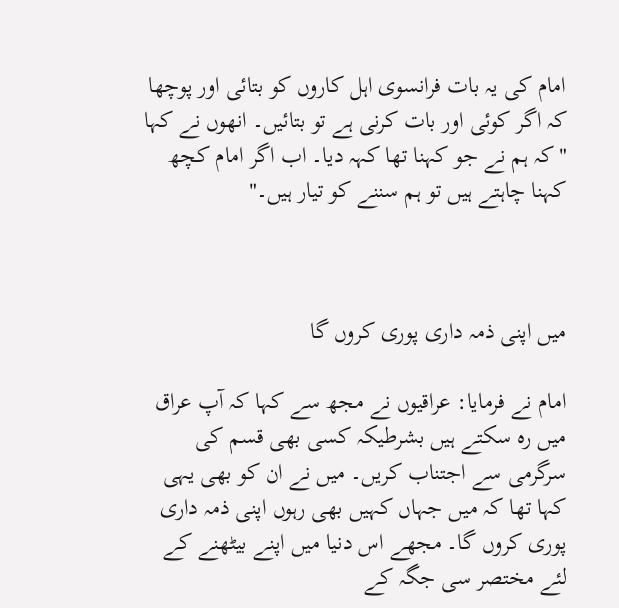امام کی یہ بات فرانسوی اہل کاروں کو بتائی اور پوچھا کہ اگر کوئی اور بات کرنی ہے تو بتائیں۔ انھوں نے کہا "کہ ہم نے جو کہنا تھا کہہ دیا۔ اب اگر امام کچھ کہنا چاہتے ہیں تو ہم سننے کو تیار ہیں۔"



میں اپنی ذمہ داری پوری کروں گا

امام نے فرمایا: عراقیوں نے مجھ سے کہا کہ آپ عراق میں رہ سکتے ہیں بشرطیکہ کسی بھی قسم کی سرگرمی سے اجتناب کریں۔ میں نے ان کو بھی یہی کہا تھا کہ میں جہاں کہیں بھی رہوں اپنی ذمہ داری پوری کروں گا۔ مجھے اس دنیا میں اپنے بیٹھنے کے لئے مختصر سی جگہ کے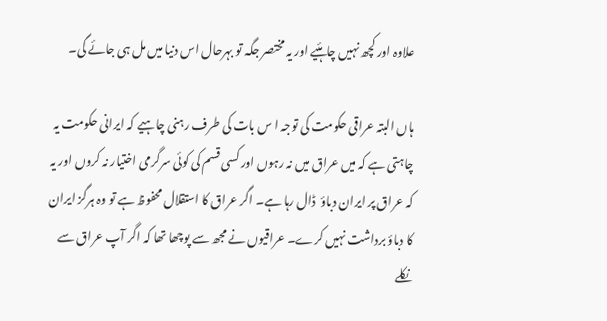علاوہ اور کچھ نہیں چاہئیے اور یہ مختصر جگہ تو بہرحال اس دنیا میں مل ہی جائے گی۔

ہاں البتہ عراقی حکومت کی توجہ ا س بات کی طرف رہنی چاہیے کہ ایرانی حکومت یہ چاہتی ہے کہ میں عراق میں نہ رہوں اور کسی قسم کی کوئی سرگرمی اختیار نہ کروں اور یہ کہ عراق پر ایران دباؤ  ڈال رہا ہے۔ اگر عراق کا استقلال محفوظ ہے تو وہ ہرگز ایران کا دباؤ برداشت نہیں کرے۔ عراقیوں نے مجھ سے پوچھا تھا کہ اگر آپ عراق سے نکلے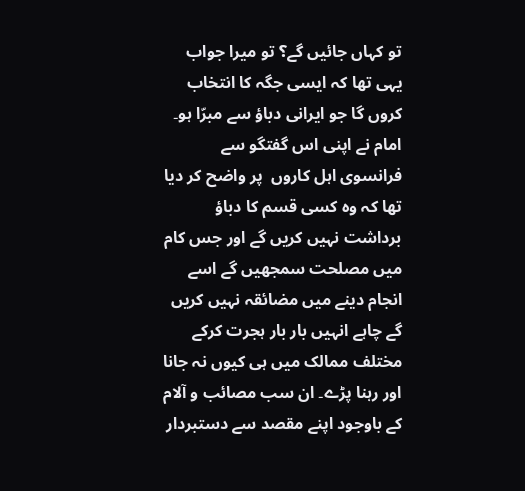تو کہاں جائیں گے؟ تو میرا جواب یہی تھا کہ ایسی جگہ کا انتخاب کروں گا جو ایرانی دباؤ سے مبرّا ہو۔ امام نے اپنی اس گفتگو سے فرانسوی اہل کاروں  پر واضح کر دیا تھا کہ وہ کسی قسم کا دباؤ برداشت نہیں کریں گے اور جس کام میں مصلحت سمجھیں گے اسے انجام دینے میں مضائقہ نہیں کریں گے چاہے انہیں بار بار ہجرت کرکے مختلف ممالک میں ہی کیوں نہ جانا اور رہنا پڑے۔ ان سب مصائب و آلام کے باوجود اپنے مقصد سے دستبردار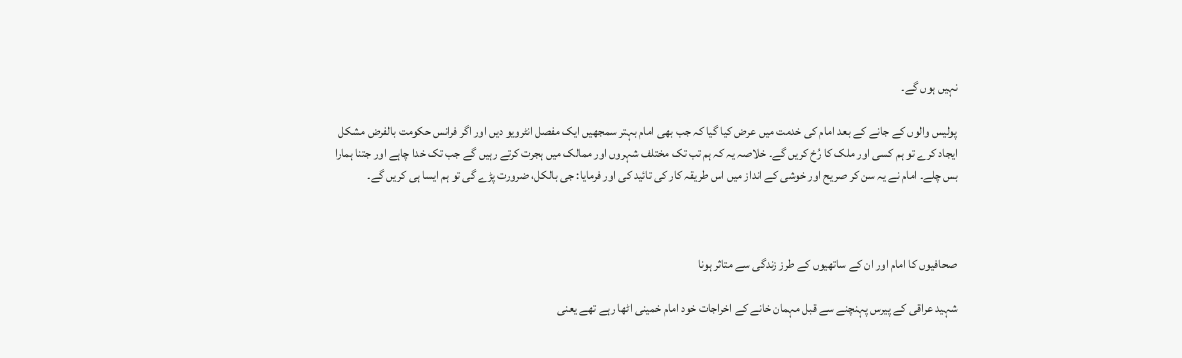نہیں ہوں گے۔

پولیس والوں کے جانے کے بعد امام کی خدمت میں عرض کیا گیا کہ جب بھی امام بہتر سمجھیں ایک مفصل انٹرویو دیں اور اگر فرانس حکومت بالفرض مشکل ایجاد کرے تو ہم کسی اور ملک کا رُخ کریں گے۔ خلاصہ یہ کہ ہم تب تک مختلف شہروں اور ممالک میں ہجرت کرتے رہیں گے جب تک خدا چاہے اور جتنا ہمارا بس چلے۔ امام نے یہ سن کر صریح اور خوشی کے انداز میں اس طریقہ کار کی تائید کی اور فرمایا: جی بالکل، ضرورت پڑے گی تو ہم ایسا ہی کریں گے۔



صحافیوں کا امام اور ان کے ساتھیوں کے طرز زندگی سے متاثر ہونا

شہید عراقی کے پیرس پہنچنے سے قبل مہمان خانے کے اخراجات خود امام خمینی اٹھا رہے تھے یعنی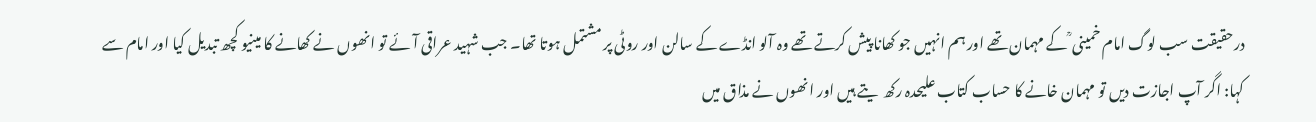درحقیقت سب لوگ امام خمینی ؒ کے مہمان تھے اور ہم انہیں جو کھانا پیش کرتے تھے وہ آلو انڈے کے سالن اور روٹی پر مشتمل ہوتا تھا۔ جب شہید عراقی آئے تو انھوں نے کھانے کا مینیو کچھ تبدیل کیا اور امام سے کہا: اگر آپ اجازت دیں تو مہمان خانے کا حساب کتاب علیحدہ رکھ  یتے ہیں اور انھوں نے مذاق میں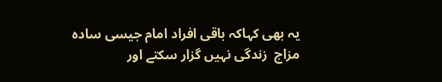یہ بھی کہاکہ باقی افراد امام جیسی سادہ مزاج  زندگی نہیں گزار سکتے اور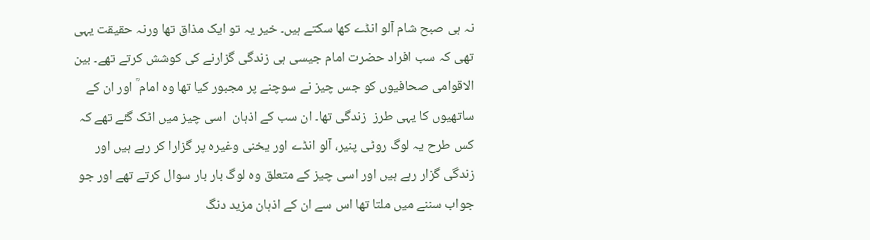نہ ہی صبح شام آلو انڈے کھا سکتے ہیں۔ خیر یہ تو ایک مذاق تھا ورنہ حقیقت یہی تھی کہ سب افراد حضرت امام جیسی ہی زندگی گزارنے کی کوشش کرتے تھے۔ بین الاقوامی صحافیوں کو جس چیز نے سوچنے پر مجبور کیا تھا وہ امام ؒ اور ان کے ساتھیوں کا یہی طرز  زندگی تھا۔ ان سب کے اذہان  اسی چیز میں اٹک گئے تھے کہ کس طرح یہ لوگ روٹی پنیر، آلو انڈے اور یخنی وغیرہ پر گزارا کر رہے ہیں اور زندگی گزار رہے ہیں اور اسی چیز کے متعلق وہ لوگ بار بار سوال کرتے تھے اور جو جواب سننے میں ملتا تھا اس سے ان کے اذہان مزید دنگ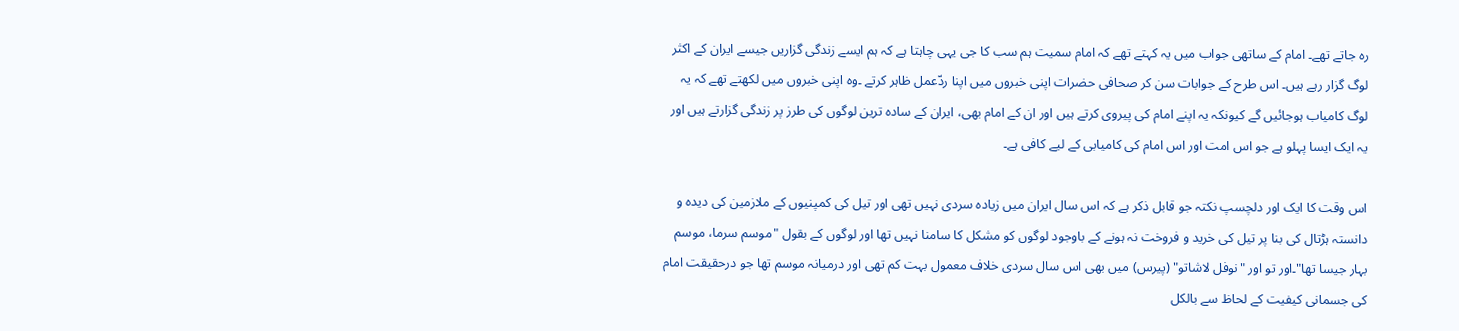رہ جاتے تھے۔ امام کے ساتھی جواب میں یہ کہتے تھے کہ امام سمیت ہم سب کا جی یہی چاہتا ہے کہ ہم ایسے زندگی گزاریں جیسے ایران کے اکثر لوگ گزار رہے ہیں۔ اس طرح کے جوابات سن کر صحافی حضرات اپنی خبروں میں اپنا ردّعمل ظاہر کرتے ۔وہ اپنی خبروں میں لکھتے تھے کہ یہ لوگ کامیاب ہوجائیں گے کیونکہ یہ اپنے امام کی پیروی کرتے ہیں اور ان کے امام بھی، ایران کے سادہ ترین لوگوں کی طرز پر زندگی گزارتے ہیں اور یہ ایک ایسا پہلو ہے جو اس امت اور اس امام کی کامیابی کے لیے کافی ہے۔

اس وقت کا ایک اور دلچسپ نکتہ جو قابل ذکر ہے کہ اس سال ایران میں زیادہ سردی نہیں تھی اور تیل کی کمپنیوں کے ملازمین کی دیدہ و دانستہ ہڑتال کی بنا پر تیل کی خرید و فروخت نہ ہونے کے باوجود لوگوں کو مشکل کا سامنا نہیں تھا اور لوگوں کے بقول "موسم سرما، موسم بہار جیسا تھا"۔اور تو اور "نوفل لاشاتو" (پیرس) میں بھی اس سال سردی خلاف معمول بہت کم تھی اور درمیانہ موسم تھا جو درحقیقت امام کی جسمانی کیفیت کے لحاظ سے بالکل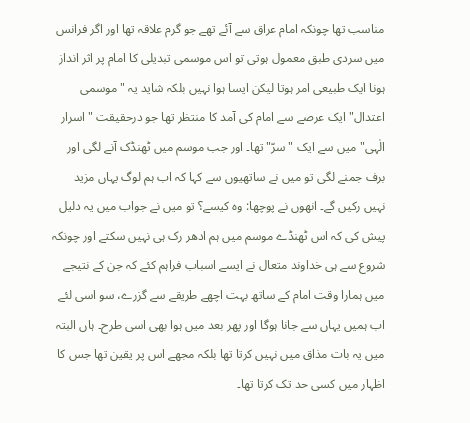مناسب تھا چونکہ امام عراق سے آئے تھے جو گرم علاقہ تھا اور اگر فرانس میں سردی طبق معمول ہوتی تو اس موسمی تبدیلی کا امام پر اثر انداز ہونا ایک طبیعی امر ہوتا لیکن ایسا ہوا نہیں بلکہ شاید یہ "موسمی اعتدال" ایک عرصے سے امام کی آمد کا منتظر تھا جو درحقیقت "اسرار الٰہی" میں سے ایک "سرّ" تھا۔ اور جب موسم میں ٹھنڈک آنے لگی اور برف جمنے لگی تو میں نے ساتھیوں سے کہا کہ اب ہم لوگ یہاں مزید نہیں رکیں گے۔ انھوں نے پوچھا: وہ کیسے؟ تو میں نے جواب میں یہ دلیل پیش کی کہ اس ٹھنڈے موسم میں ہم ادھر رک ہی نہیں سکتے اور چونکہ شروع سے ہی خداوند متعال نے ایسے اسباب فراہم کئے کہ جن کے نتیجے میں ہمارا وقت امام کے ساتھ بہت اچھے طریقے سے گزرے، سو اسی لئے اب ہمیں یہاں سے جانا ہوگا اور پھر بعد میں ہوا بھی اسی طرح۔ ہاں البتہ میں یہ بات مذاق میں نہیں کرتا تھا بلکہ مجھے اس پر یقین تھا جس کا اظہار میں کسی حد تک کرتا تھا۔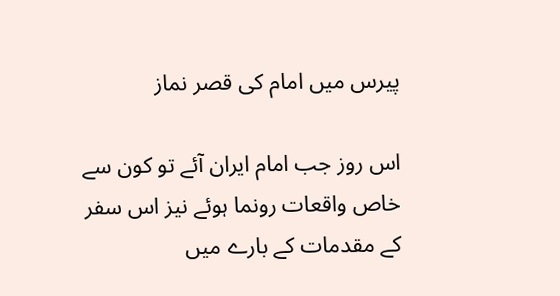پیرس میں امام کی قصر نماز

اس روز جب امام ایران آئے تو کون سے خاص واقعات رونما ہوئے نیز اس سفر کے مقدمات کے بارے میں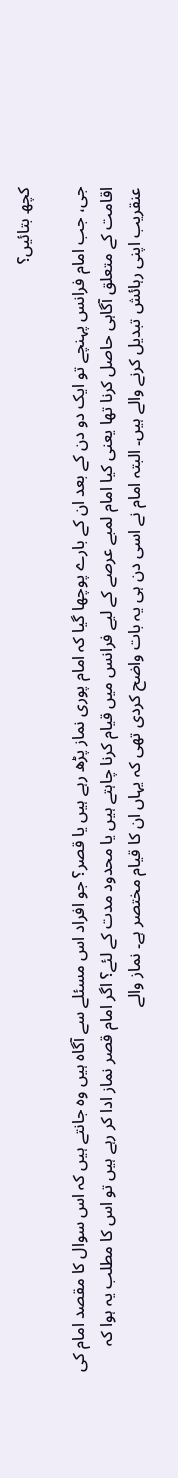کچھ بتائیں؟

جی، جب امام فرانس پہنچے تو ایک دو دن کے بعد ان کے بارے پوچھا گیا کہ امام پوری نماز پڑھ رہے ہیں یا قصر؟ جو افراد اس مسئلے سے آگاہ ہیں وہ جانتے ہیں کہ اس سوال کا مقصد امام کی اقامت کے متعلق آگاہی حاصل کرنا تھا یعنی کیا امام لمبے عرصے کے لیے فرانس میں قیام کرنا چاہتے ہیں یا محدود مدت کے لئے؟ اگر امام قصر نماز ادا کر رہے ہیں تو اس کا مطلب یہ ہوا کہ عنقریب اپنی رہائش تبدیل کرنے والے ہیں۔ البتہ امام نے اسی دن ہی یہ بات واضح کردی تھی کہ یہاں ان کا قیام مختصر ہے۔ نماز والے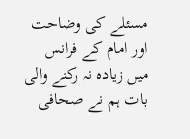مسئلے کی وضاحت اور امام کے فرانس میں زیادہ نہ رکنے والی بات ہم نے صحافی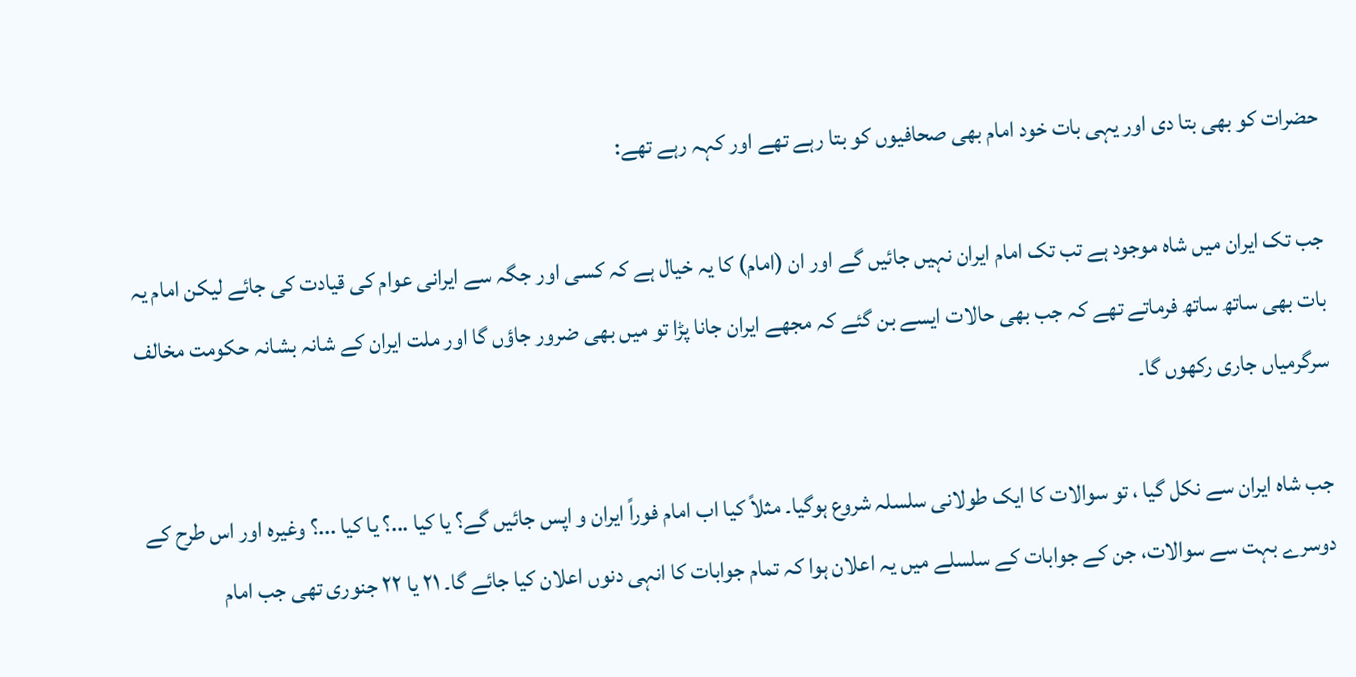حضرات کو بھی بتا دی اور یہی بات خود امام بھی صحافیوں کو بتا رہے تھے اور کہہ رہے تھے:

جب تک ایران میں شاہ موجود ہے تب تک امام ایران نہیں جائیں گے اور ان (امام) کا یہ خیال ہے کہ کسی اور جگہ سے ایرانی عوام کی قیادت کی جائے لیکن امام یہ بات بھی ساتھ ساتھ فرماتے تھے کہ جب بھی حالات ایسے بن گئے کہ مجھے ایران جانا پڑا تو میں بھی ضرور جاؤں گا اور ملت ایران کے شانہ بشانہ حکومت مخالف سرگرمیاں جاری رکھوں گا۔

جب شاہ ایران سے نکل گیا ، تو سوالات کا ایک طولانی سلسلہ شروع ہوگیا۔ مثلاً کیا اب امام فوراً ایران و اپس جائیں گے؟ یا کیا ...؟ یا کیا ...؟ وغیرہ اور اس طرح کے دوسرے بہت سے سوالات، جن کے جوابات کے سلسلے میں یہ اعلان ہوا کہ تمام جوابات کا انہی دنوں اعلان کیا جائے گا۔ ۲۱ یا ۲۲ جنوری تھی جب امام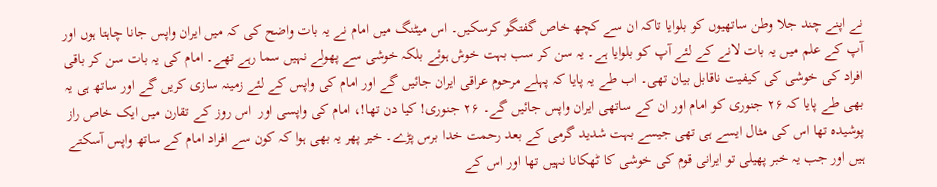نے اپنے چند جلا وطن ساتھیوں کو بلوایا تاکہ ان سے کچھ خاص گفتگو کرسکیں۔ اس میٹنگ میں امام نے یہ بات واضح کی کہ میں ایران واپس جانا چاہتا ہوں اور آپ کے علم میں یہ بات لانے کے لئے آپ کو بلوایا ہے۔ یہ سن کر سب بہت خوش ہوئے بلکہ خوشی سے پھولے نہیں سما رہے تھے۔ امام کی یہ بات سن کر باقی افراد کی خوشی کی کیفیت ناقابل بیان تھی۔ اب طے یہ پایا کہ پہلے مرحوم عراقی ایران جائیں گے اور امام کی واپس کے لئے زمینہ سازی کریں گے اور ساتھ ہی یہ بھی طے پایا کہ ۲۶ جنوری کو امام اور ان کے ساتھی ایران واپس جائیں گے۔ ۲۶ جنوری! کیا دن تھا!، امام کی واپسی اور  اس روز کے تقارن میں ایک خاص راز پوشیدہ تھا اس کی مثال ایسے ہی تھی جیسے بہت شدید گرمی کے بعد رحمت خدا برس پڑے۔ خیر پھر یہ بھی ہوا کہ کون سے افراد امام کے ساتھ واپس آسکتے ہیں اور جب یہ خبر پھیلی تو ایرانی قوم کی خوشی کا ٹھکانا نہیں تھا اور اس کے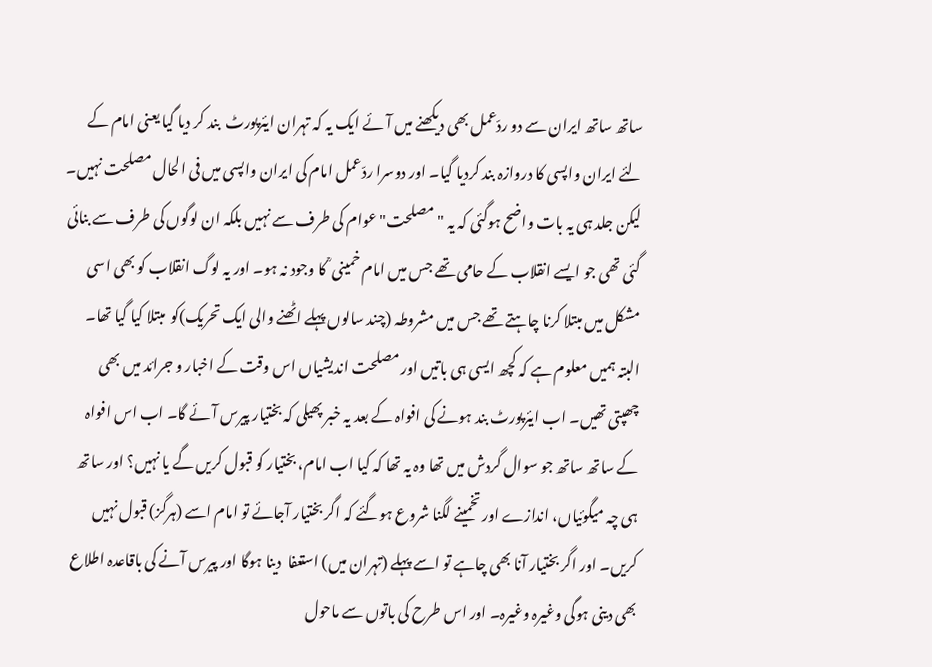ساتھ ساتھ ایران سے دو ردّعمل بھی دیکھنے میں آئے ایک یہ کہ تہران ایئرپورٹ  بند کر دیا گیا یعنی امام کے لئے ایران واپسی کا دروازہ بند کردیا گیا۔ اور دوسرا ردّعمل امام کی ایران واپسی میں فی الحال مصلحت نہیں۔ لیکن جلد ہی یہ بات واضح ہوگئی کہ یہ "مصلحت" عوام کی طرف سے نہیں بلکہ ان لوگوں کی طرف سے بنائی گئی تھی جو ایسے انقلاب کے حامی تھے جس میں امام خمینی ؒ کا وجود نہ ہو۔ اور یہ لوگ انقلاب کو بھی اسی مشکل میں مبتلا کرنا چاہتے تھے جس میں مشروطہ (چند سالوں پہلے اٹھنے والی ایک تحریک)کو  مبتلا کیا گیا تھا۔ البتہ ہمیں معلوم ہے کہ کچھ ایسی ہی باتیں اور مصلحت اندیشیاں اس وقت کے اخبار و جرائد میں بھی چھپتی تھیں۔ اب ایئرپورٹ بند ہونے کی افواہ کے بعد یہ خبر پھیلی کہ بختیار پیرس آئے گا۔ اب اس افواہ کے ساتھ ساتھ جو سوال گردش میں تھا وہ یہ تھا کہ کیا اب امام، بختیار کو قبول کریں گے یا نہیں؟ اور ساتھ ہی چہ میگوئیاں، اندازے اور تخمینے لگنا شروع ہوگئے کہ اگر بختیار آجائے تو امام اسے (ہرگز) قبول نہیں کریں۔ اور اگر بختیار آنا بھی چاہے تو اسے پہلے (تہران میں) استعفا  دینا ہوگا اور پیرس آنے کی باقاعدہ اطلاع بھی دینی ہوگی وغیرہ وغیرہ۔ اور اس طرح کی باتوں سے ماحول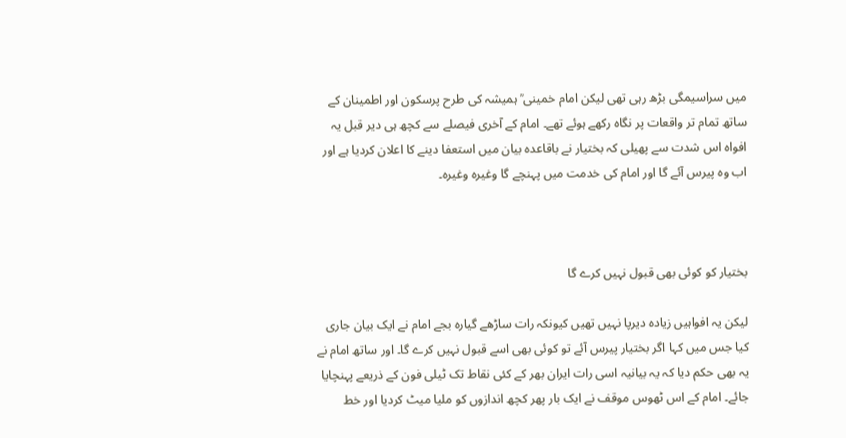میں سراسیمگی بڑھ رہی تھی لیکن امام خمینی ؒ ہمیشہ کی طرح پرسکون اور اطمینان کے ساتھ تمام تر واقعات پر نگاہ رکھے ہوئے تھے۔ امام کے آخری فیصلے سے کچھ ہی دیر قبل یہ افواہ اس شدت سے پھیلی کہ بختیار نے باقاعدہ بیان میں استعفا دینے کا اعلان کردیا ہے اور اب وہ پیرس آئے گا اور امام کی خدمت میں پہنچے گا وغیرہ وغیرہ۔



بختیار کو کوئی بھی قبول نہیں کرے گا

لیکن یہ افواہیں زیادہ دیرپا نہیں تھیں کیونکہ رات ساڑھے گیارہ بجے امام نے ایک بیان جاری کیا جس میں کہا اگر بختیار پیرس آئے تو کوئی بھی اسے قبول نہیں کرے گا۔ اور ساتھ امام نے یہ بھی حکم دیا کہ یہ بیانیہ اسی رات ایران بھر کے کئی نقاط تک ٹیلی فون کے ذریعے پہنچایا جائے۔ امام کے اس ٹھوس موقف نے ایک بار پھر کچھ اندازوں کو ملیا میٹ کردیا اور خط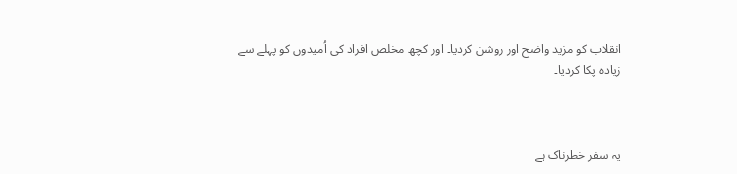انقلاب کو مزید واضح اور روشن کردیا۔ اور کچھ مخلص افراد کی اُمیدوں کو پہلے سے زیادہ پکا کردیا۔



یہ سفر خطرناک ہے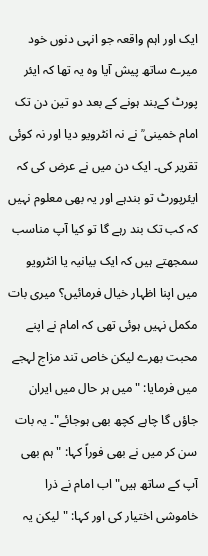ایک اور اہم واقعہ جو انہی دنوں خود میرے ساتھ پیش آیا وہ یہ تھا کہ ایئر پورٹ کےبند ہونے کے بعد دو تین دن تک امام خمینی ؒ نے نہ انٹرویو دیا اور نہ کوئی تقریر کی۔ ایک دن میں نے عرض کی کہ ایئرپورٹ تو بندہے اور یہ بھی معلوم نہیں کہ کب تک بند رہے گا تو کیا آپ مناسب سمجھتے ہیں کہ ایک بیانیہ یا انٹرویو میں اپنا اظہار خیال فرمائیں؟ میری بات مکمل نہیں ہوئی تھی کہ امام نے اپنے محبت بھرے لیکن خاص تند مزاج لہجے میں فرمایا: "میں ہر حال میں ایران جاؤں گا چاہے کچھ بھی ہوجائے"۔ یہ بات سن کر میں نے بھی فوراً کہا: "ہم بھی آپ کے ساتھ ہیں" اب امام نے ذرا خاموشی اختیار کی اور کہا: "لیکن یہ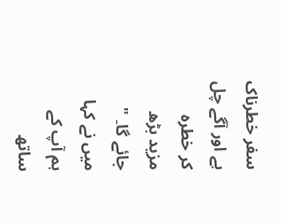سفر خطرناک ہے اور آگے چل کر خطرہ مزید بڑھ جائے گا۔ " میں نے کہا ہم آپ کے ساتھ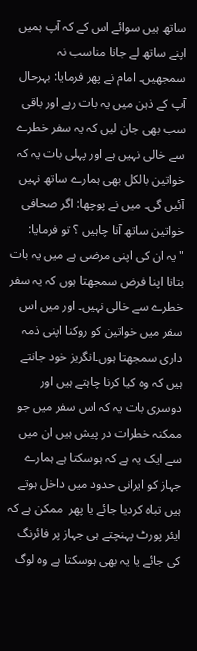ساتھ ہیں سوائے اس کے کہ آپ ہمیں اپنے ساتھ لے جانا مناسب نہ سمجھیں۔ امام نے پھر فرمایا: بہرحال آپ کے ذہن میں یہ بات رہے اور باقی سب بھی جان لیں کہ یہ سفر خطرے سے خالی نہیں ہے اور پہلی بات یہ کہ خواتین بالکل بھی ہمارے ساتھ نہیں آئیں گی۔ میں نے پوچھا: اگر صحافی خواتین ساتھ آنا چاہیں ؟ تو فرمایا: "یہ ان کی اپنی مرضی ہے میں یہ بات بتانا اپنا فرض سمجھتا ہوں کہ یہ سفر خطرے سے خالی نہیں۔ اور میں اس سفر میں خواتین کو روکنا اپنی ذمہ داری سمجھتا ہوں۔انگریز خود جانتے ہیں کہ وہ کیا کرنا چاہتے ہیں اور دوسری بات یہ کہ اس سفر میں جو ممکنہ خطرات در پیش ہیں ان میں سے ایک یہ ہے کہ ہوسکتا ہے ہمارے جہاز کو ایرانی حدود میں داخل ہوتے ہیں تباہ کردیا جائے یا پھر  ممکن ہے کہ ایئر پورٹ پہنچتے ہی جہاز پر فائرنگ کی جائے یا یہ بھی ہوسکتا ہے وہ لوگ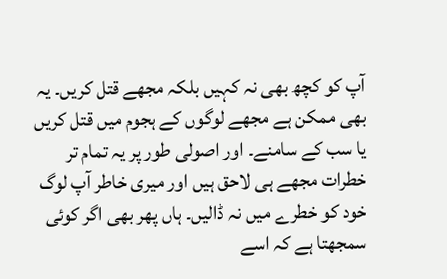آپ کو کچھ بھی نہ کہیں بلکہ مجھے قتل کریں۔ یہ بھی ممکن ہے مجھے لوگوں کے ہجوم میں قتل کریں یا سب کے سامنے۔ اور اصولی طور پر یہ تمام تر خطرات مجھے ہی لاحق ہیں اور میری خاطر آپ لوگ خود کو خطرے میں نہ ڈالیں۔ ہاں پھر بھی اگر کوئی سمجھتا ہے کہ اسے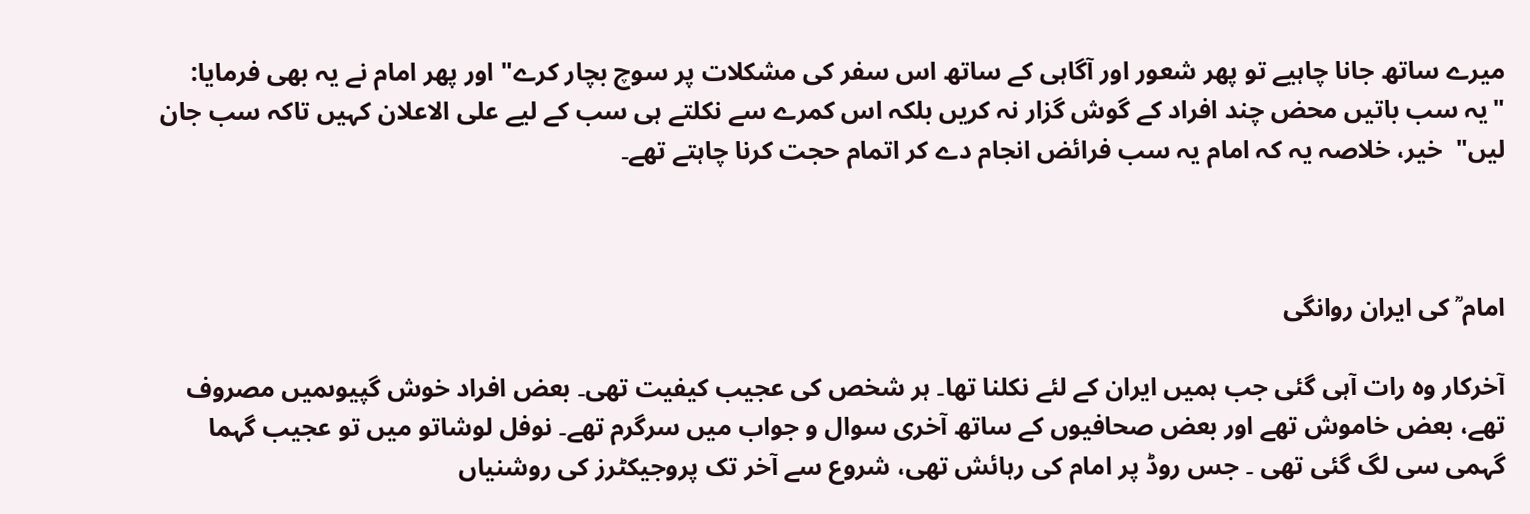میرے ساتھ جانا چاہیے تو پھر شعور اور آگاہی کے ساتھ اس سفر کی مشکلات پر سوچ بچار کرے" اور پھر امام نے یہ بھی فرمایا: "یہ سب باتیں محض چند افراد کے گوش گزار نہ کریں بلکہ اس کمرے سے نکلتے ہی سب کے لیے علی الاعلان کہیں تاکہ سب جان لیں"  خیر، خلاصہ یہ کہ امام یہ سب فرائض انجام دے کر اتمام حجت کرنا چاہتے تھے۔



امام ؒ کی ایران روانگی

آخرکار وہ رات آہی گئی جب ہمیں ایران کے لئے نکلنا تھا۔ ہر شخص کی عجیب کیفیت تھی۔ بعض افراد خوش گپیوںمیں مصروف تھے، بعض خاموش تھے اور بعض صحافیوں کے ساتھ آخری سوال و جواب میں سرگرم تھے۔ نوفل لوشاتو میں تو عجیب گہما گہمی سی لگ گئی تھی ۔ جس روڈ پر امام کی رہائش تھی، شروع سے آخر تک پروجیکٹرز کی روشنیاں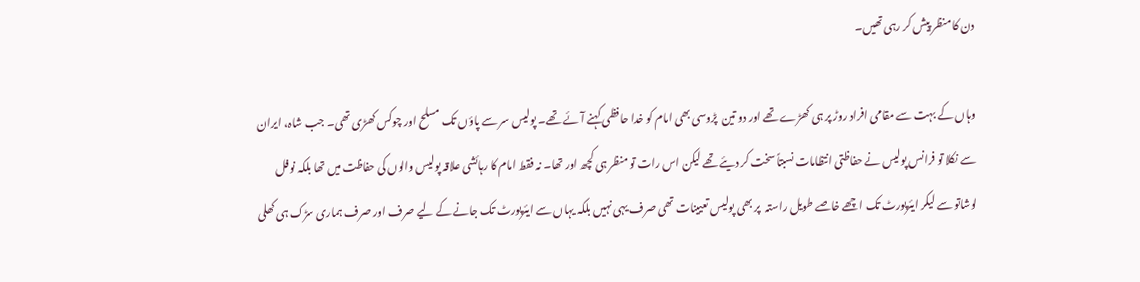دن کا منظر پیش کر رہی تھیں۔

وہاں کے بہت سے مقامی افراد روڑ پر ہی کھڑے تھے اور دو تین  پڑوسی بھی امام کو خدا حافظی کہنے آئے تھے۔ پولیس سر سے پاؤں تک مسلح اور چوکس کھڑی تھی۔ جب شاہ، ایران سے نکلا تو فرانس پولیس نے حفاظتی انتظامات نسبتاً سخت کر دیئے تھے لیکن اس رات تو منظر ہی کچھ اور تھا۔ نہ فقط امام کا رہائشی علاقہ پولیس والوں کی حفاظت میں تھا بلکہ نوفل لوشاتو سے لیکر ایئرپورٹ تک اچھے خاصے طویل راستہ  پر بھی پولیس تعیینات تھی صرف یہی نہیں بلکہ یہاں سے ایئرپورٹ تک جانے کے لیے صرف اور صرف ہماری سڑک ہی کھلی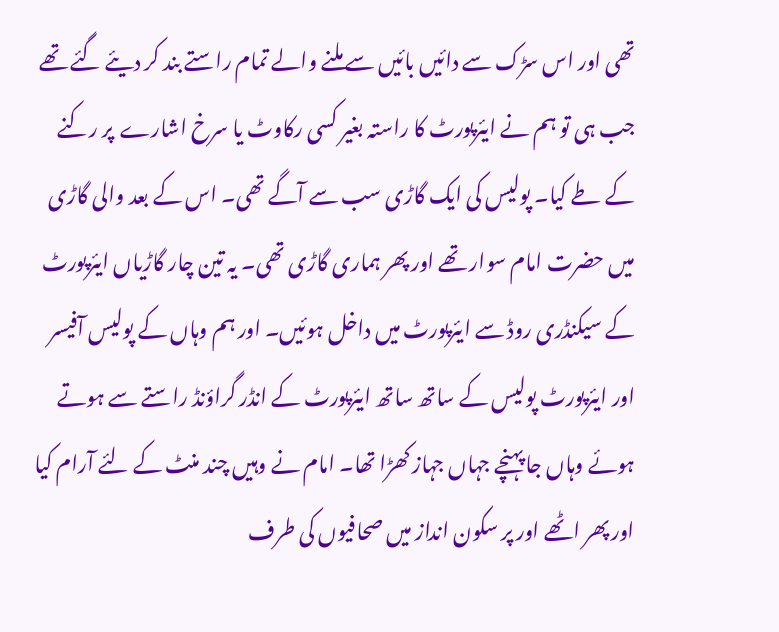تھی اور اس سڑک سے دائیں بائیں سے ملنے والے تمام راستے بند کر دیئے گئے تھے جب ہی تو ہم نے ایئرپورٹ کا راستہ بغیر کسی رکاوٹ یا سرخ اشارے  پر رکنے کے طے کیا۔ پولیس کی ایک گاڑی سب سے آگے تھی۔ اس کے بعد والی گاڑی میں حضرت امام سوار تھے اور پھر ہماری گاڑی تھی۔ یہ تین چار گاڑیاں ایئرپورٹ کے سیکنڈری روڈ سے ایئرپورٹ میں داخل ہوئیں۔ اور ہم وہاں کے پولیس آفیسر اور ایئرپورٹ پولیس کے ساتھ ساتھ ایئرپورٹ کے انڈر گراؤنڈ راستے سے ہوتے ہوئے وہاں جا پہنچے جہاں جہاز کھڑا تھا۔ امام نے وہیں چند منٹ کے لئے آرام کیا اور پھر اٹھے اور پر سکون انداز میں صحافیوں کی طرف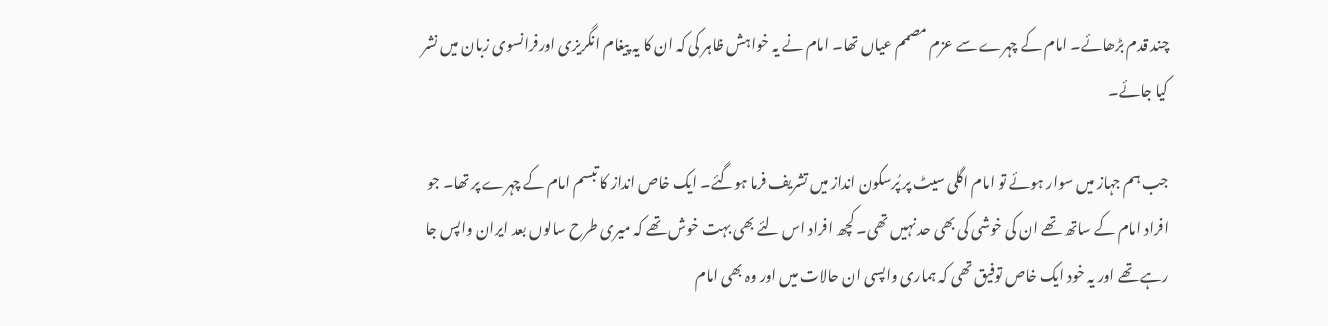چند قدم بڑھائے۔ امام کے چہرے سے عزم مصمم عیاں تھا۔ امام نے یہ خواہش ظاہر کی کہ ان کا یہ پیغام انگریزی اورفرانسوی زبان میں نشر کیا جائے۔

جب ہم جہاز میں سوار ہوئے تو امام اگلی سیٹ پر پُرسکون انداز میں تشریف فرما ہوگئے۔ ایک خاص انداز کا تبسم امام کے چہرے پر تھا۔ جو افراد امام کے ساتھ تھے ان کی خوشی کی بھی حد نہیں تھی۔ کچھ افراد اس لئے بھی بہت خوش تھے کہ میری طرح سالوں بعد ایران واپس جا رہے تھے اور یہ خود ایک خاص توفیق تھی کہ ہماری واپسی ان حالات میں اور وہ بھی امام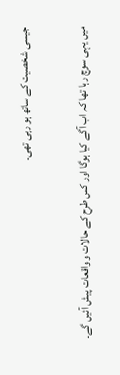جیسی شخصیت کے ساتھ ہو رہی تھی۔

میں یہی سوچ رہا تھا کہ اب آگے کیا ہوگا اور کس طرح کے حالات و واقعات پیش آئیں گے۔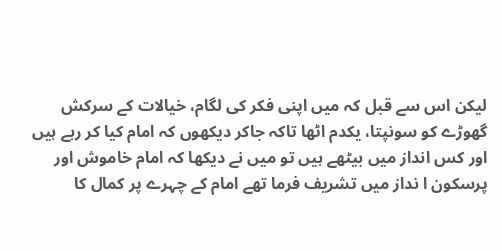لیکن اس سے قبل کہ میں اپنی فکر کی لگام، خیالات کے سرکش گھوڑے کو سونپتا، یکدم اٹھا تاکہ جاکر دیکھوں کہ امام کیا کر رہے ہیں اور کس انداز میں بیٹھے ہیں تو میں نے دیکھا کہ امام خاموش اور پرسکون ا نداز میں تشریف فرما تھے امام کے چہرے پر کمال کا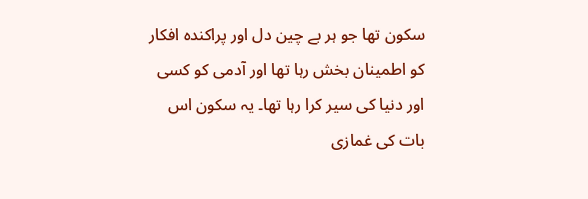سکون تھا جو ہر بے چین دل اور پراکندہ افکار کو اطمینان بخش رہا تھا اور آدمی کو کسی اور دنیا کی سیر کرا رہا تھا۔ یہ سکون اس بات کی غمازی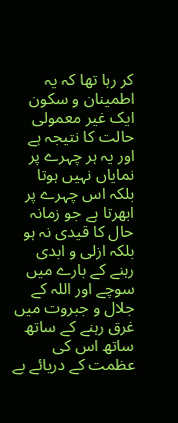کر رہا تھا کہ یہ اطمینان و سکون ایک غیر معمولی حالت کا نتیجہ ہے اور یہ ہر چہرے پر نمایاں نہیں ہوتا بلکہ اس چہرے پر ابھرتا ہے جو زمانہ حال کا قیدی نہ ہو بلکہ ازلی و ابدی رہنے کے بارے میں سوچے اور اللہ کے جلال و جبروت میں غرق رہنے کے ساتھ ساتھ اس کی عظمت کے دریائے بے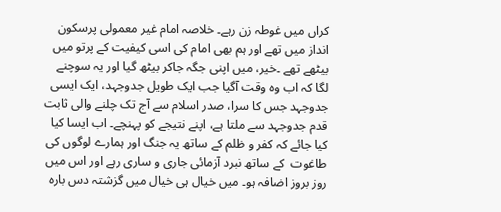کراں میں غوطہ زن رہے۔ خلاصہ امام غیر معمولی پرسکون انداز میں تھے اور ہم بھی امام کی اسی کیفیت کے پرتو میں بیٹھے تھے ۔خیر، میں اپنی جگہ جاکر بیٹھ گیا اور یہ سوچنے لگا کہ اب وہ وقت آگیا جب ایک طویل جدوجہد، ایک ایسی جدوجہد جس کا سرا، صدر اسلام سے آج تک چلنے والی ثابت قدم جدوجہد سے ملتا ہے، اپنے نتیجے کو پہنچے۔ اب ایسا کیا کیا جائے کہ کفر و ظلم کے ساتھ یہ جنگ اور ہمارے لوگوں کی طاغوت  کے ساتھ نبرد آزمائی جاری و ساری رہے اور اس میں روز بروز اضافہ ہو۔ میں خیال ہی خیال میں گزشتہ دس بارہ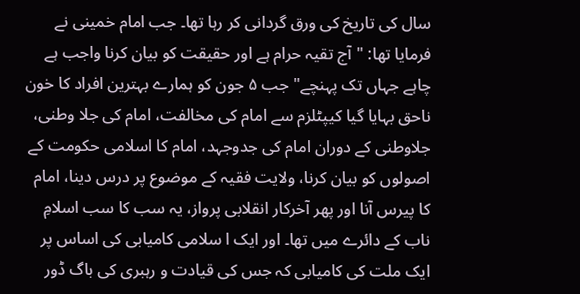سال کی تاریخ کی ورق گردانی کر رہا تھا۔ جب امام خمینی نے فرمایا تھا: "آج تقیہ حرام ہے اور حقیقت کو بیان کرنا واجب ہے چاہے جہاں تک پہنچے" جب ۵ جون کو ہمارے بہترین افراد کا خون ناحق بہایا گیا کیپٹلزم سے امام کی مخالفت، امام کی جلا وطنی، جلاوطنی کے دوران امام کی جدوجہد، امام کا اسلامی حکومت کے اصولوں کو بیان کرنا، ولایت فقیہ کے موضوع پر درس دینا، امام کا پیرس آنا اور پھر آخرکار انقلابی پرواز، یہ سب کا سب اسلامِ ناب کے دائرے میں تھا۔ اور ایک ا سلامی کامیابی کی اساس پر ایک ملت کی کامیابی کہ جس کی قیادت و رہبری کی باگ ڈور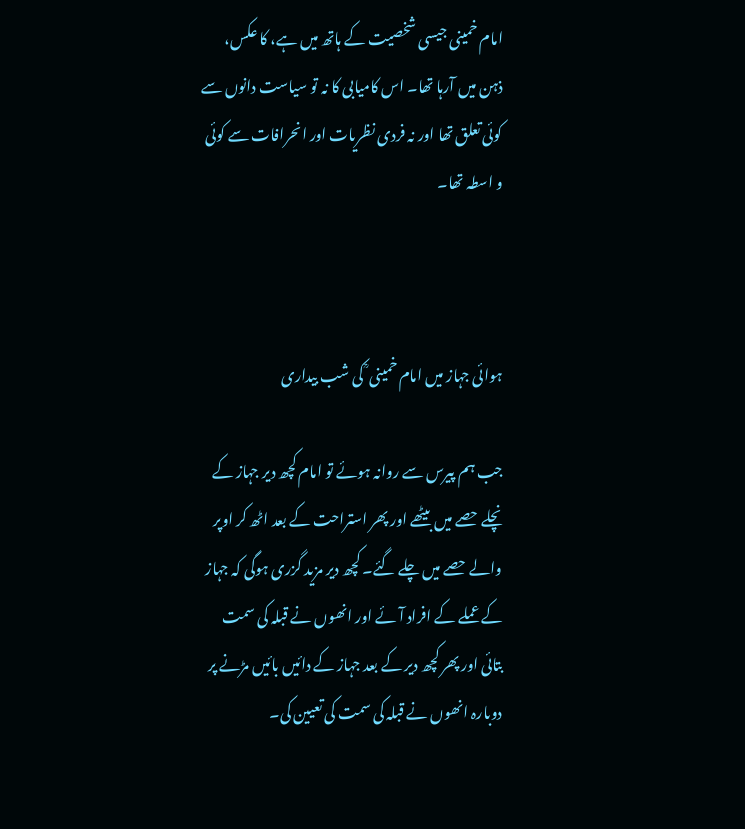امام خمینی جیسی شخصیت کے ہاتھ میں ہے، کا عکس، ذہن میں آرہا تھا۔ اس کامیابی کا نہ تو سیاست دانوں سے کوئی تعلق تھا اور نہ فردی نظریات اور انحرافات سے کوئی و اسطہ تھا۔



ہوائی جہاز میں امام خمینی ؒ کی شب بیداری

جب ہم پیرس سے روانہ ہوئے تو امام کچھ دیر جہاز کے نچلے حصے میں بیٹھے اور پھر استراحت کے بعد اٹھ کر اوپر والے حصے میں چلے گئے۔ کچھ دیر مزید گزری ہوگی کہ جہاز کے عملے کے افراد آئے اور انھوں نے قبلہ کی سمت بتائی اور پھر کچھ دیر کے بعد جہاز کے دائیں بائیں مڑنے پر دوبارہ انھوں نے قبلہ کی سمت کی تعیین کی۔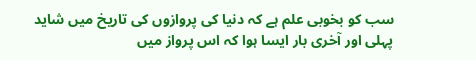سب کو بخوبی علم ہے کہ دنیا کی پروازوں کی تاریخ میں شاید پہلی اور آخری بار ایسا ہوا کہ اس پرواز میں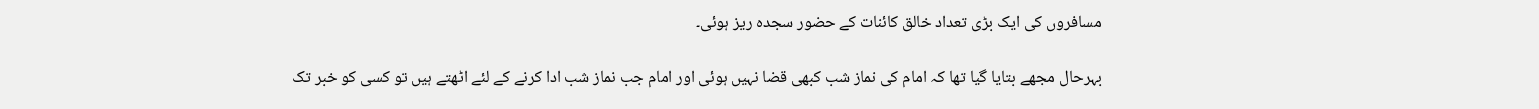مسافروں کی ایک بڑی تعداد خالق کائنات کے حضور سجدہ ریز ہوئی۔

بہرحال مجھے بتایا گیا تھا کہ امام کی نماز شب کبھی قضا نہیں ہوئی اور امام جب نماز شب ادا کرنے کے لئے اٹھتے ہیں تو کسی کو خبر تک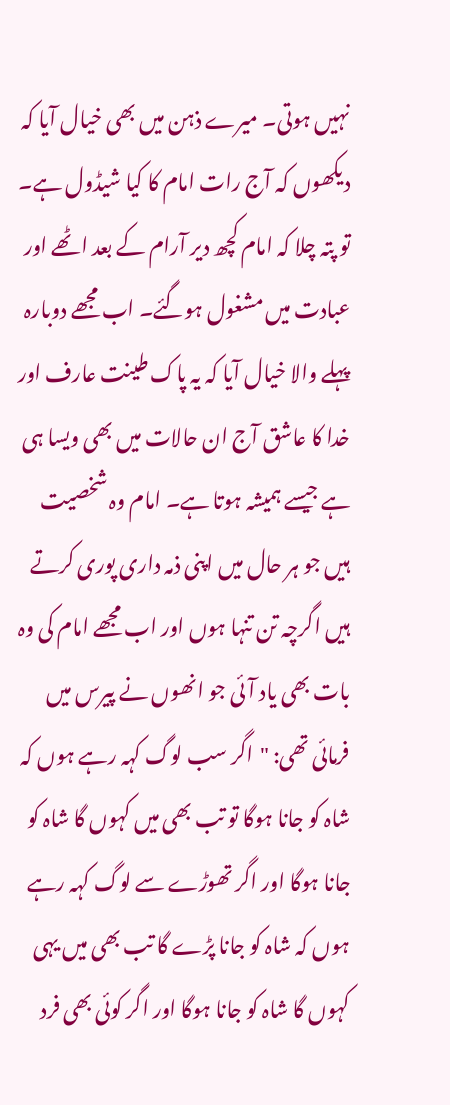نہیں ہوتی۔ میرے ذہن میں بھی خیال آیا کہ دیکھوں کہ آج رات امام کا کیا شیڈول ہے۔ تو پتہ چلا کہ امام کچھ دیر آرام کے بعد اٹھے اور عبادت میں مشغول ہوگئے۔ اب مجھے دوبارہ پہلے والا خیال آیا کہ یہ پاک طینت عارف اور خدا کا عاشق آج ان حالات میں بھی ویسا ہی ہے جیسے ہمیشہ ہوتا ہے۔ امام وہ شخصیت ہیں جو ہر حال میں اپنی ذمہ داری پوری کرتے ہیں اگرچہ تن تنہا ہوں اور اب مجھے امام کی وہ بات بھی یاد آئی جو انھوں نے پیرس میں فرمائی تھی: "اگر سب لوگ کہہ رہے ہوں کہ شاہ کو جانا ہوگا تو تب بھی میں کہوں گا شاہ کو جانا ہوگا اور اگر تھوڑے سے لوگ کہہ رہے ہوں کہ شاہ کو جانا پڑے گا تب بھی میں یہی کہوں گا شاہ کو جانا ہوگا اور اگر کوئی بھی فرد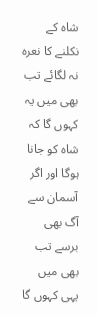شاہ کے نکلنے کا نعرہ نہ لگائے تب بھی میں یہ کہوں گا کہ شاہ کو جانا ہوگا اور اگر آسمان سے آگ بھی برسے تب بھی میں یہی کہوں گا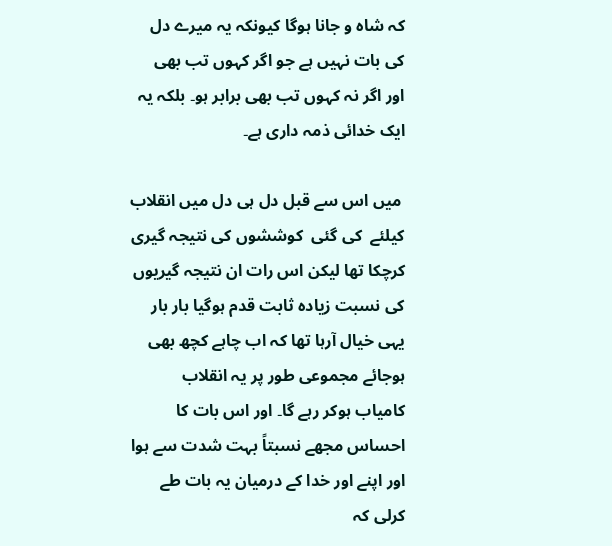کہ شاہ و جانا ہوگا کیونکہ یہ میرے دل کی بات نہیں ہے جو اگر کہوں تب بھی  اور اگر نہ کہوں تب بھی برابر ہو۔ بلکہ یہ ایک خدائی ذمہ داری ہے۔

 میں اس سے قبل دل ہی دل میں انقلاب کیلئے  کی گئی  کوششوں کی نتیجہ گیری کرچکا تھا لیکن اس رات ان نتیجہ گیریوں کی نسبت زیادہ ثابت قدم ہوگیا بار بار یہی خیال آرہا تھا کہ اب چاہے کچھ بھی ہوجائے مجموعی طور پر یہ انقلاب کامیاب ہوکر رہے گا۔ اور اس بات کا احساس مجھے نسبتاً بہت شدت سے ہوا اور اپنے اور خدا کے درمیان یہ بات طے کرلی کہ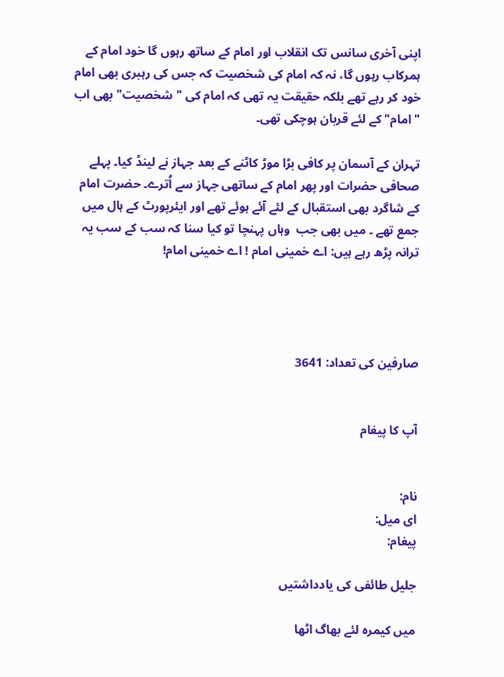اپنی آخری سانس تک انقلاب اور امام کے ساتھ رہوں گا خود امام کے ہمرکاب رہوں گا، نہ کہ امام کی شخصیت کہ جس کی رہبری بھی امام خود کر رہے تھے بلکہ حقیقت یہ تھی کہ امام کی "شخصیت" بھی اب "امام" کے لئے قربان ہوچکی تھی۔

تہران کے آسمان پر کافی بڑا موڑ کاٹنے کے بعد جہاز نے لینڈ کیا۔ پہلے صحافی حضرات اور پھر امام کے ساتھی جہاز سے اُترے۔ حضرت امام کے شاگرد بھی استقبال کے لئے آئے ہوئے تھے اور ایئرپورٹ کے ہال میں جمع تھے ۔ میں بھی جب  وہاں پہنچا تو کیا سنا کہ سب کے سب یہ ترانہ پڑھ رہے ہیں: اے خمینی امام ! اے خمینی امام!




صارفین کی تعداد: 3641


آپ کا پیغام


نام:
ای میل:
پیغام:

جلیل طائفی کی یادداشتیں

میں کیمرہ لئے بھاگ اٹھا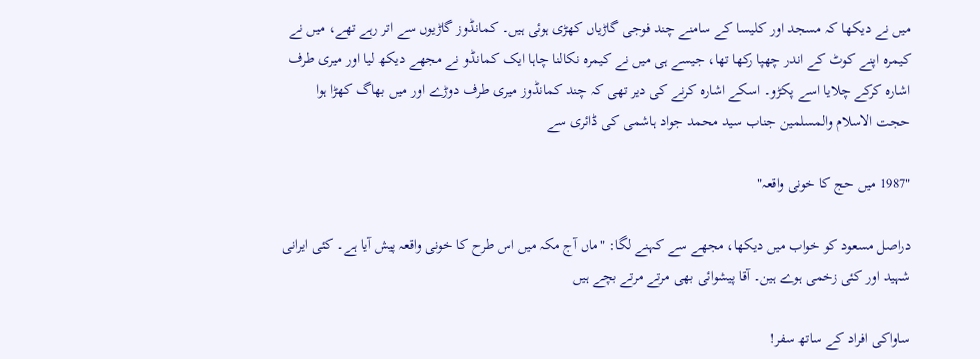میں نے دیکھا کہ مسجد اور کلیسا کے سامنے چند فوجی گاڑیاں کھڑی ہوئی ہیں۔ کمانڈوز گاڑیوں سے اتر رہے تھے، میں نے کیمرہ اپنے کوٹ کے اندر چھپا رکھا تھا، جیسے ہی میں نے کیمرہ نکالنا چاہا ایک کمانڈو نے مجھے دیکھ لیا اور میری طرف اشارہ کرکے چلایا اسے پکڑو۔ اسکے اشارہ کرنے کی دیر تھی کہ چند کمانڈوز میری طرف دوڑے اور میں بھاگ کھڑا ہوا
حجت الاسلام والمسلمین جناب سید محمد جواد ہاشمی کی ڈائری سے

"1987 میں حج کا خونی واقعہ"

دراصل مسعود کو خواب میں دیکھا، مجھے سے کہنے لگا: "ماں آج مکہ میں اس طرح کا خونی واقعہ پیش آیا ہے۔ کئی ایرانی شہید اور کئی زخمی ہوے ہین۔ آقا پیشوائی بھی مرتے مرتے بچے ہیں

ساواکی افراد کے ساتھ سفر!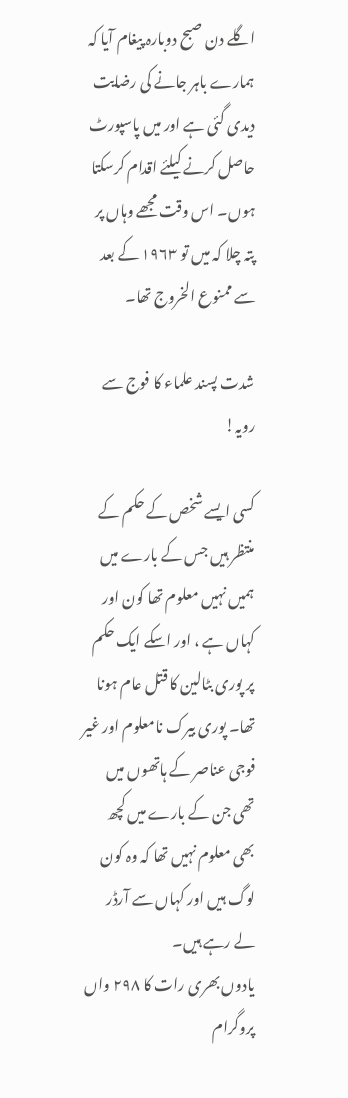اگلے دن صبح دوبارہ پیغام آیا کہ ہمارے باہر جانے کی رضایت دیدی گئی ہے اور میں پاسپورٹ حاصل کرنے کیلئے اقدام کرسکتا ہوں۔ اس وقت مجھے وہاں پر پتہ چلا کہ میں تو ۱۹۶۳ کے بعد سے ممنوع الخروج تھا۔

شدت پسند علماء کا فوج سے رویہ!

کسی ایسے شخص کے حکم کے منتظر ہیں جس کے بارے میں ہمیں نہیں معلوم تھا کون اور کہاں ہے ، اور اسکے ایک حکم پر پوری بٹالین کا قتل عام ہونا تھا۔ پوری بیرک نامعلوم اور غیر فوجی عناصر کے ہاتھوں میں تھی جن کے بارے میں کچھ بھی معلوم نہیں تھا کہ وہ کون لوگ ہیں اور کہاں سے آرڈر لے رہے ہیں۔
یادوں بھری رات کا ۲۹۸ واں پروگرام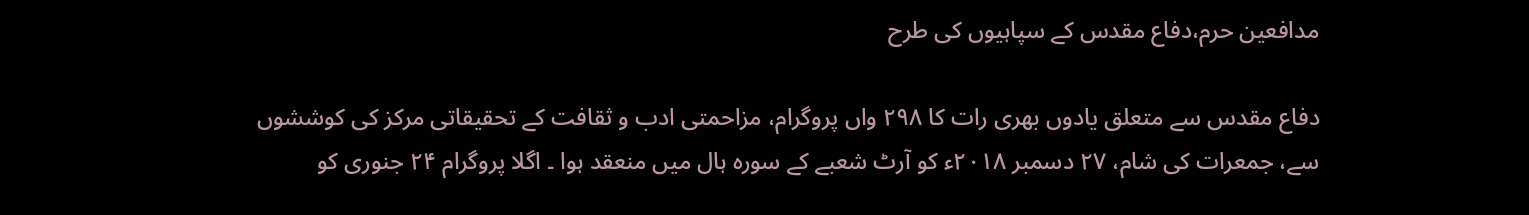مدافعین حرم،دفاع مقدس کے سپاہیوں کی طرح

دفاع مقدس سے متعلق یادوں بھری رات کا ۲۹۸ واں پروگرام، مزاحمتی ادب و ثقافت کے تحقیقاتی مرکز کی کوششوں سے، جمعرات کی شام، ۲۷ دسمبر ۲۰۱۸ء کو آرٹ شعبے کے سورہ ہال میں منعقد ہوا ۔ اگلا پروگرام ۲۴ جنوری کو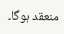منعقد ہوگا۔